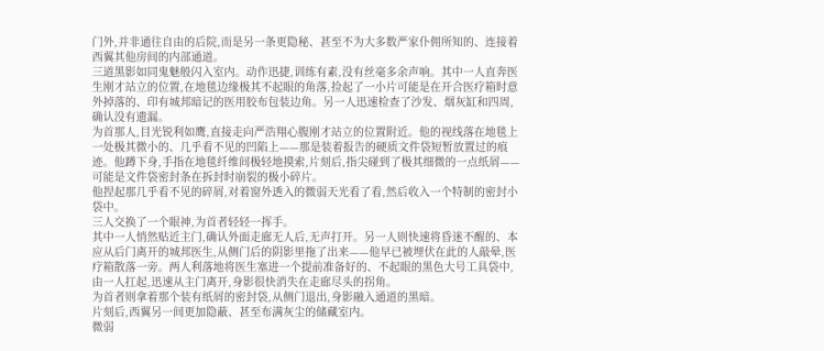门外,并非通往自由的后院,而是另一条更隐秘、甚至不为大多数严家仆佣所知的、连接着西翼其他房间的内部通道。
三道黑影如同鬼魅般闪入室内。动作迅捷,训练有素,没有丝毫多余声响。其中一人直奔医生刚才站立的位置,在地毯边缘极其不起眼的角落,捡起了一小片可能是在开合医疗箱时意外掉落的、印有城邦暗记的医用胶布包装边角。另一人迅速检查了沙发、烟灰缸和四周,确认没有遗漏。
为首那人,目光锐利如鹰,直接走向严浩翔心腹刚才站立的位置附近。他的视线落在地毯上一处极其微小的、几乎看不见的凹陷上——那是装着报告的硬质文件袋短暂放置过的痕迹。他蹲下身,手指在地毯纤维间极轻地摸索,片刻后,指尖碰到了极其细微的一点纸屑——可能是文件袋密封条在拆封时崩裂的极小碎片。
他捏起那几乎看不见的碎屑,对着窗外透入的微弱天光看了看,然后收入一个特制的密封小袋中。
三人交换了一个眼神,为首者轻轻一挥手。
其中一人悄然贴近主门,确认外面走廊无人后,无声打开。另一人则快速将昏迷不醒的、本应从后门离开的城邦医生,从侧门后的阴影里拖了出来——他早已被埋伏在此的人敲晕,医疗箱散落一旁。两人利落地将医生塞进一个提前准备好的、不起眼的黑色大号工具袋中,由一人扛起,迅速从主门离开,身影很快消失在走廊尽头的拐角。
为首者则拿着那个装有纸屑的密封袋,从侧门退出,身影融入通道的黑暗。
片刻后,西翼另一间更加隐蔽、甚至布满灰尘的储藏室内。
微弱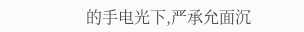的手电光下,严承允面沉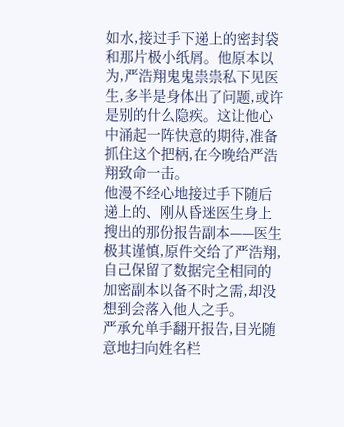如水,接过手下递上的密封袋和那片极小纸屑。他原本以为,严浩翔鬼鬼祟祟私下见医生,多半是身体出了问题,或许是别的什么隐疾。这让他心中涌起一阵快意的期待,准备抓住这个把柄,在今晚给严浩翔致命一击。
他漫不经心地接过手下随后递上的、刚从昏迷医生身上搜出的那份报告副本——医生极其谨慎,原件交给了严浩翔,自己保留了数据完全相同的加密副本以备不时之需,却没想到会落入他人之手。
严承允单手翻开报告,目光随意地扫向姓名栏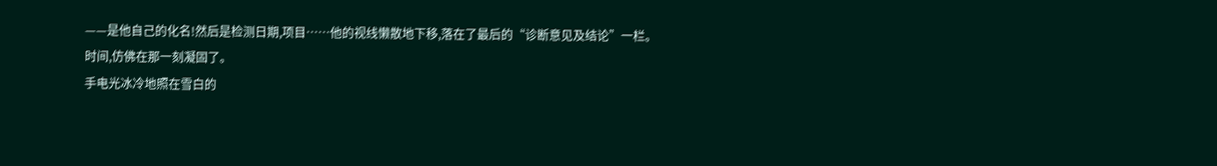——是他自己的化名!然后是检测日期,项目……他的视线懒散地下移,落在了最后的“诊断意见及结论”一栏。
时间,仿佛在那一刻凝固了。
手电光冰冷地照在雪白的